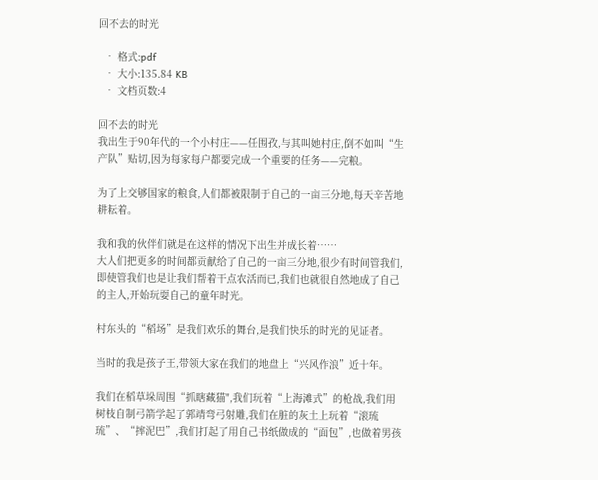回不去的时光

  • 格式:pdf
  • 大小:135.84 KB
  • 文档页数:4

回不去的时光
我出生于90年代的一个小村庄——任围孜,与其叫她村庄,倒不如叫“生产队”贴切,因为每家每户都要完成一个重要的任务——完粮。

为了上交够国家的粮食,人们都被限制于自己的一亩三分地,每天辛苦地耕耘着。

我和我的伙伴们就是在这样的情况下出生并成长着……
大人们把更多的时间都贡献给了自己的一亩三分地,很少有时间管我们,即使管我们也是让我们帮着干点农活而已,我们也就很自然地成了自己的主人,开始玩耍自己的童年时光。

村东头的“稻场”是我们欢乐的舞台,是我们快乐的时光的见证者。

当时的我是孩子王,带领大家在我们的地盘上“兴风作浪”近十年。

我们在稻草垛周围“抓瞎藏猫",我们玩着“上海滩式”的枪战,我们用树枝自制弓箭学起了郭靖弯弓射雕,我们在脏的灰土上玩着“滚琉琉”、“摔泥巴”,我们打起了用自己书纸做成的“面包”,也做着男孩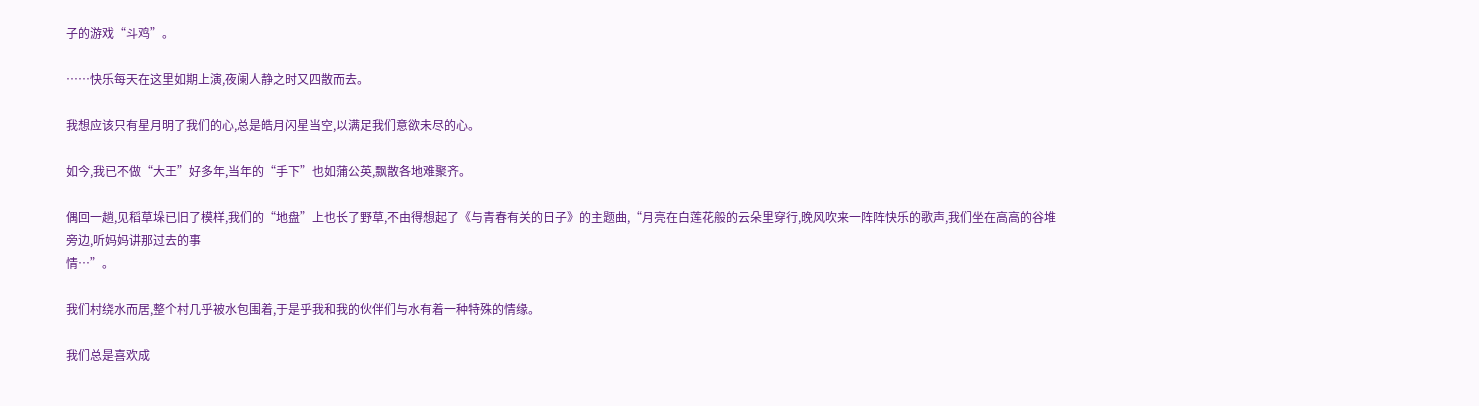子的游戏“斗鸡”。

……快乐每天在这里如期上演,夜阑人静之时又四散而去。

我想应该只有星月明了我们的心,总是皓月闪星当空,以满足我们意欲未尽的心。

如今,我已不做“大王”好多年,当年的“手下”也如蒲公英,飘散各地难聚齐。

偶回一趟,见稻草垛已旧了模样,我们的“地盘”上也长了野草,不由得想起了《与青春有关的日子》的主题曲,“月亮在白莲花般的云朵里穿行,晚风吹来一阵阵快乐的歌声,我们坐在高高的谷堆旁边,听妈妈讲那过去的事
情…”。

我们村绕水而居,整个村几乎被水包围着,于是乎我和我的伙伴们与水有着一种特殊的情缘。

我们总是喜欢成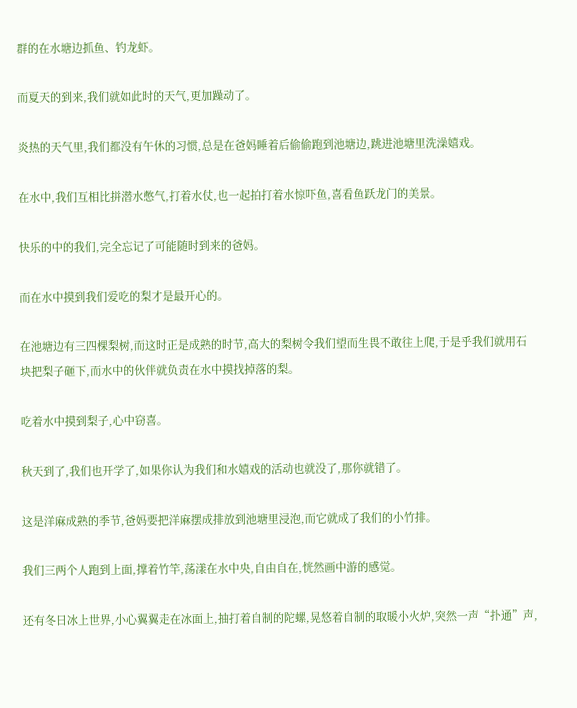群的在水塘边抓鱼、钓龙虾。

而夏天的到来,我们就如此时的天气,更加躁动了。

炎热的天气里,我们都没有午休的习惯,总是在爸妈睡着后偷偷跑到池塘边,跳进池塘里洗澡嬉戏。

在水中,我们互相比拼潜水憋气,打着水仗,也一起拍打着水惊吓鱼,喜看鱼跃龙门的美景。

快乐的中的我们,完全忘记了可能随时到来的爸妈。

而在水中摸到我们爱吃的梨才是最开心的。

在池塘边有三四棵梨树,而这时正是成熟的时节,高大的梨树令我们望而生畏不敢往上爬,于是乎我们就用石块把梨子砸下,而水中的伙伴就负责在水中摸找掉落的梨。

吃着水中摸到梨子,心中窃喜。

秋天到了,我们也开学了,如果你认为我们和水嬉戏的活动也就没了,那你就错了。

这是洋麻成熟的季节,爸妈要把洋麻摆成排放到池塘里浸泡,而它就成了我们的小竹排。

我们三两个人跑到上面,撑着竹竿,荡漾在水中央,自由自在,恍然画中游的感觉。

还有冬日冰上世界,小心翼翼走在冰面上,抽打着自制的陀螺,晃悠着自制的取暖小火炉,突然一声“扑通”声,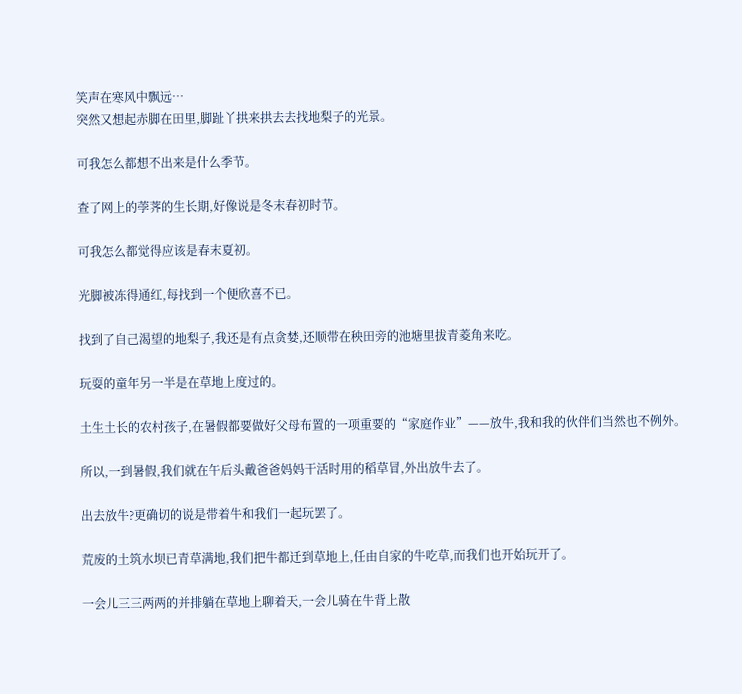笑声在寒风中飘远…
突然又想起赤脚在田里,脚趾丫拱来拱去去找地梨子的光景。

可我怎么都想不出来是什么季节。

查了网上的荸荠的生长期,好像说是冬末春初时节。

可我怎么都觉得应该是春末夏初。

光脚被冻得通红,每找到一个便欣喜不已。

找到了自己渴望的地梨子,我还是有点贪婪,还顺带在秧田旁的池塘里拔青菱角来吃。

玩耍的童年另一半是在草地上度过的。

土生土长的农村孩子,在暑假都要做好父母布置的一项重要的“家庭作业”——放牛,我和我的伙伴们当然也不例外。

所以,一到暑假,我们就在午后头戴爸爸妈妈干活时用的稻草冒,外出放牛去了。

出去放牛?更确切的说是带着牛和我们一起玩罢了。

荒废的土筑水坝已青草满地,我们把牛都迁到草地上,任由自家的牛吃草,而我们也开始玩开了。

一会儿三三两两的并排躺在草地上聊着天,一会儿骑在牛背上散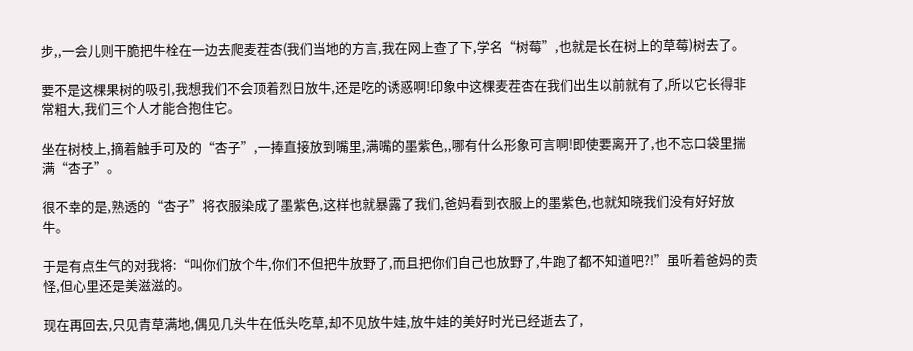步,,一会儿则干脆把牛栓在一边去爬麦茬杏(我们当地的方言,我在网上查了下,学名“树莓”,也就是长在树上的草莓)树去了。

要不是这棵果树的吸引,我想我们不会顶着烈日放牛,还是吃的诱惑啊!印象中这棵麦茬杏在我们出生以前就有了,所以它长得非常粗大,我们三个人才能合抱住它。

坐在树枝上,摘着触手可及的“杏子”,一捧直接放到嘴里,满嘴的墨紫色,,哪有什么形象可言啊!即使要离开了,也不忘口袋里揣满“杏子”。

很不幸的是,熟透的“杏子”将衣服染成了墨紫色,这样也就暴露了我们,爸妈看到衣服上的墨紫色,也就知晓我们没有好好放牛。

于是有点生气的对我将:“叫你们放个牛,你们不但把牛放野了,而且把你们自己也放野了,牛跑了都不知道吧?!”虽听着爸妈的责怪,但心里还是美滋滋的。

现在再回去,只见青草满地,偶见几头牛在低头吃草,却不见放牛娃,放牛娃的美好时光已经逝去了,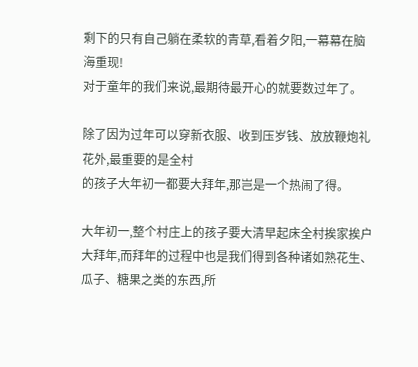剩下的只有自己躺在柔软的青草,看着夕阳,一幕幕在脑海重现!
对于童年的我们来说,最期待最开心的就要数过年了。

除了因为过年可以穿新衣服、收到压岁钱、放放鞭炮礼花外,最重要的是全村
的孩子大年初一都要大拜年,那岂是一个热闹了得。

大年初一,整个村庄上的孩子要大清早起床全村挨家挨户大拜年,而拜年的过程中也是我们得到各种诸如熟花生、瓜子、糖果之类的东西,所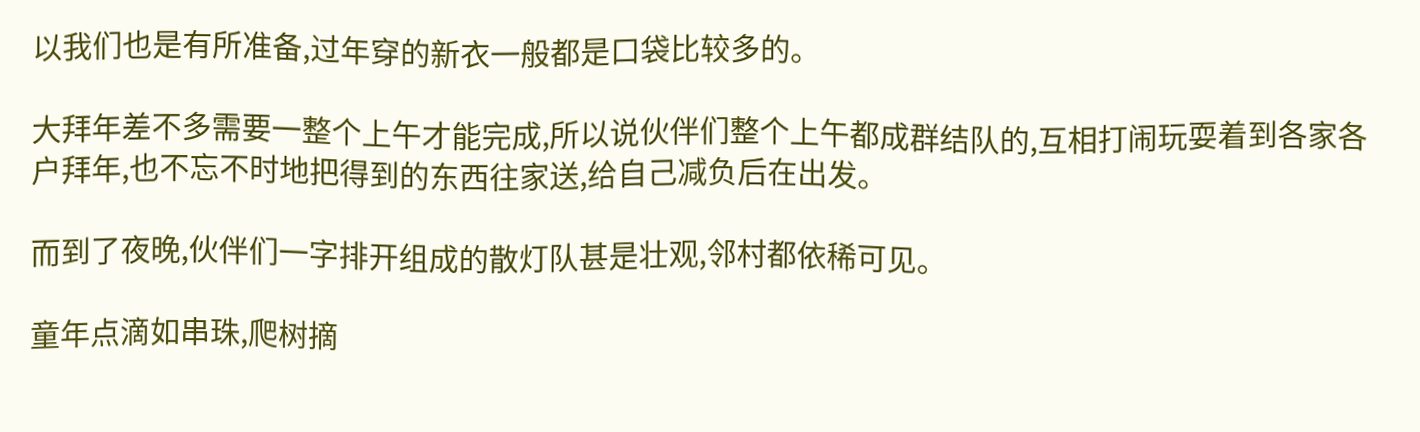以我们也是有所准备,过年穿的新衣一般都是口袋比较多的。

大拜年差不多需要一整个上午才能完成,所以说伙伴们整个上午都成群结队的,互相打闹玩耍着到各家各户拜年,也不忘不时地把得到的东西往家送,给自己减负后在出发。

而到了夜晚,伙伴们一字排开组成的散灯队甚是壮观,邻村都依稀可见。

童年点滴如串珠,爬树摘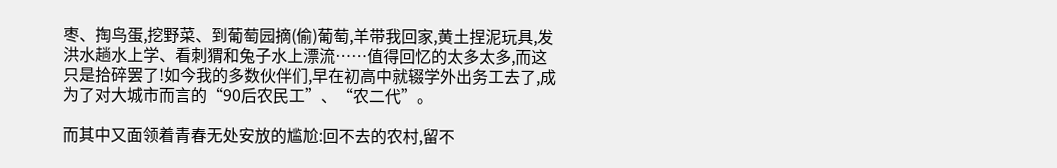枣、掏鸟蛋,挖野菜、到葡萄园摘(偷)葡萄,羊带我回家,黄土捏泥玩具,发洪水趟水上学、看刺猬和兔子水上漂流……值得回忆的太多太多,而这只是拾碎罢了!如今我的多数伙伴们,早在初高中就辍学外出务工去了,成为了对大城市而言的“90后农民工”、“农二代”。

而其中又面领着青春无处安放的尴尬:回不去的农村,留不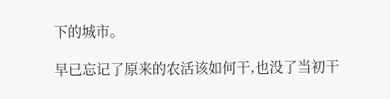下的城市。

早已忘记了原来的农活该如何干,也没了当初干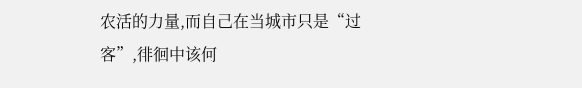农活的力量,而自己在当城市只是“过客”,徘徊中该何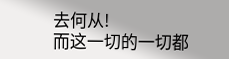去何从!
而这一切的一切都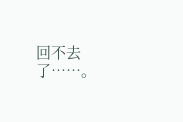回不去了……。